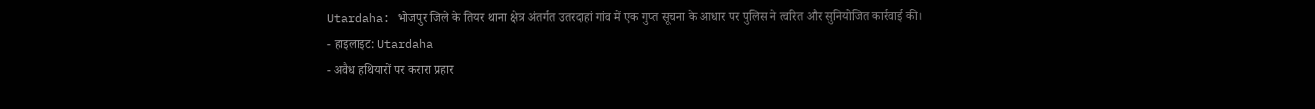Utardaha: भोजपुर जिले के तियर थाना क्षेत्र अंतर्गत उतरदाहां गांव में एक गुप्त सूचना के आधार पर पुलिस ने त्वरित और सुनियोजित कार्रवाई की।
- हाइलाइट: Utardaha
- अवैध हथियारों पर करारा प्रहार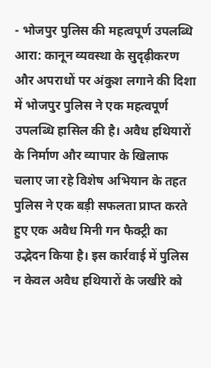- भोजपुर पुलिस की महत्वपूर्ण उपलब्धि
आरा: कानून व्यवस्था के सुदृढ़ीकरण और अपराधों पर अंकुश लगाने की दिशा में भोजपुर पुलिस ने एक महत्वपूर्ण उपलब्धि हासिल की है। अवैध हथियारों के निर्माण और व्यापार के खिलाफ चलाए जा रहे विशेष अभियान के तहत पुलिस ने एक बड़ी सफलता प्राप्त करते हुए एक अवैध मिनी गन फैक्ट्री का उद्भेदन किया है। इस कार्रवाई में पुलिस न केवल अवैध हथियारों के जखीरे को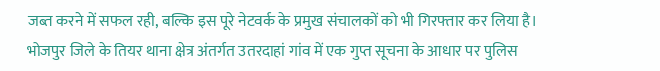जब्त करने में सफल रही, बल्कि इस पूरे नेटवर्क के प्रमुख संचालकों को भी गिरफ्तार कर लिया है।
भोजपुर जिले के तियर थाना क्षेत्र अंतर्गत उतरदाहां गांव में एक गुप्त सूचना के आधार पर पुलिस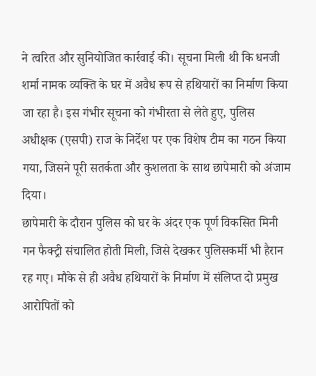ने त्वरित और सुनियोजित कार्रवाई की। सूचना मिली थी कि धनजी शर्मा नामक व्यक्ति के घर में अवैध रूप से हथियारों का निर्माण किया जा रहा है। इस गंभीर सूचना को गंभीरता से लेते हुए, पुलिस अधीक्षक (एसपी) राज के निर्देश पर एक विशेष टीम का गठन किया गया, जिसने पूरी सतर्कता और कुशलता के साथ छापेमारी को अंजाम दिया।
छापेमारी के दौरान पुलिस को घर के अंदर एक पूर्ण विकसित मिनी गन फैक्ट्री संचालित होती मिली, जिसे देखकर पुलिसकर्मी भी हैरान रह गए। मौके से ही अवैध हथियारों के निर्माण में संलिप्त दो प्रमुख आरोपितों को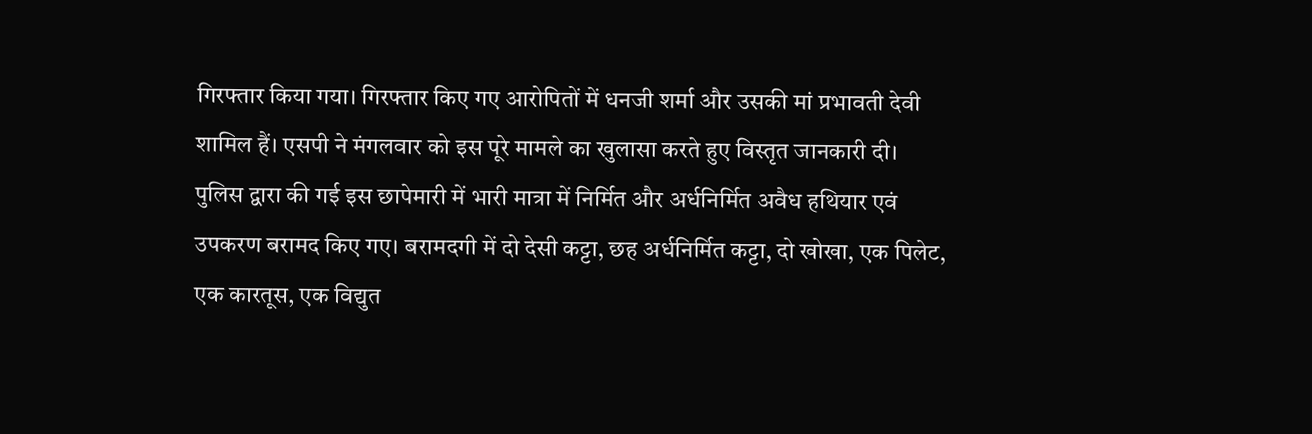गिरफ्तार किया गया। गिरफ्तार किए गए आरोपितों में धनजी शर्मा और उसकी मां प्रभावती देवी शामिल हैं। एसपी ने मंगलवार को इस पूरे मामले का खुलासा करते हुए विस्तृत जानकारी दी।
पुलिस द्वारा की गई इस छापेमारी में भारी मात्रा में निर्मित और अर्धनिर्मित अवैध हथियार एवं उपकरण बरामद किए गए। बरामदगी में दो देसी कट्टा, छह अर्धनिर्मित कट्टा, दो खोखा, एक पिलेट, एक कारतूस, एक विद्युत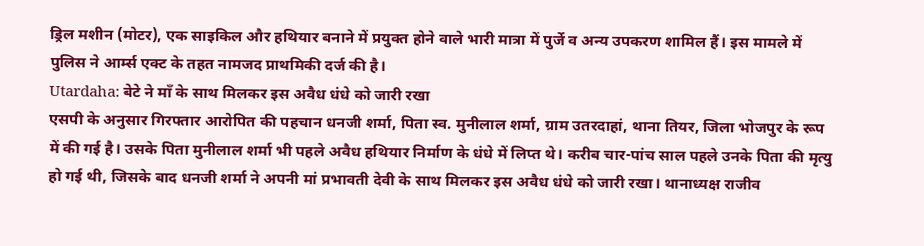ड्रिल मशीन (मोटर), एक साइकिल और हथियार बनाने में प्रयुक्त होने वाले भारी मात्रा में पुर्जे व अन्य उपकरण शामिल हैं। इस मामले में पुलिस ने आर्म्स एक्ट के तहत नामजद प्राथमिकी दर्ज की है।
Utardaha: बेटे ने माँ के साथ मिलकर इस अवैध धंधे को जारी रखा
एसपी के अनुसार गिरफ्तार आरोपित की पहचान धनजी शर्मा, पिता स्व. मुनीलाल शर्मा, ग्राम उतरदाहां, थाना तियर, जिला भोजपुर के रूप में की गई है। उसके पिता मुनीलाल शर्मा भी पहले अवैध हथियार निर्माण के धंधे में लिप्त थे। करीब चार-पांच साल पहले उनके पिता की मृत्यु हो गई थी, जिसके बाद धनजी शर्मा ने अपनी मां प्रभावती देवी के साथ मिलकर इस अवैध धंधे को जारी रखा। थानाध्यक्ष राजीव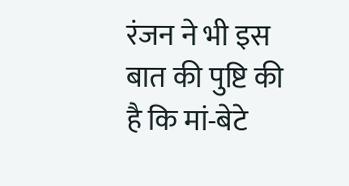रंजन ने भी इस बात की पुष्टि की है कि मां-बेटे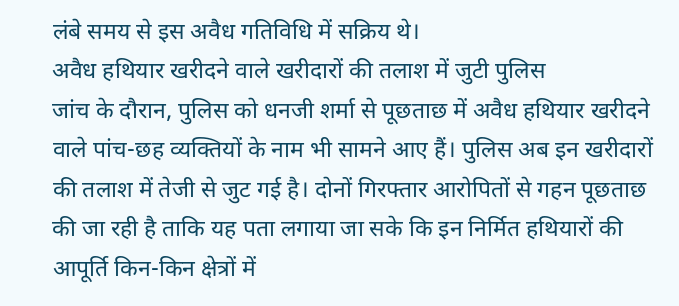लंबे समय से इस अवैध गतिविधि में सक्रिय थे।
अवैध हथियार खरीदने वाले खरीदारों की तलाश में जुटी पुलिस
जांच के दौरान, पुलिस को धनजी शर्मा से पूछताछ में अवैध हथियार खरीदने वाले पांच-छह व्यक्तियों के नाम भी सामने आए हैं। पुलिस अब इन खरीदारों की तलाश में तेजी से जुट गई है। दोनों गिरफ्तार आरोपितों से गहन पूछताछ की जा रही है ताकि यह पता लगाया जा सके कि इन निर्मित हथियारों की आपूर्ति किन-किन क्षेत्रों में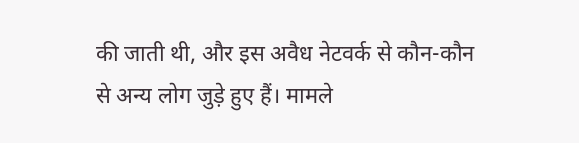की जाती थी, और इस अवैध नेटवर्क से कौन-कौन से अन्य लोग जुड़े हुए हैं। मामले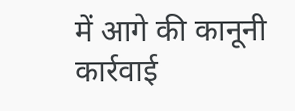में आगे की कानूनी कार्रवाई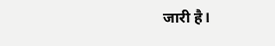जारी है।